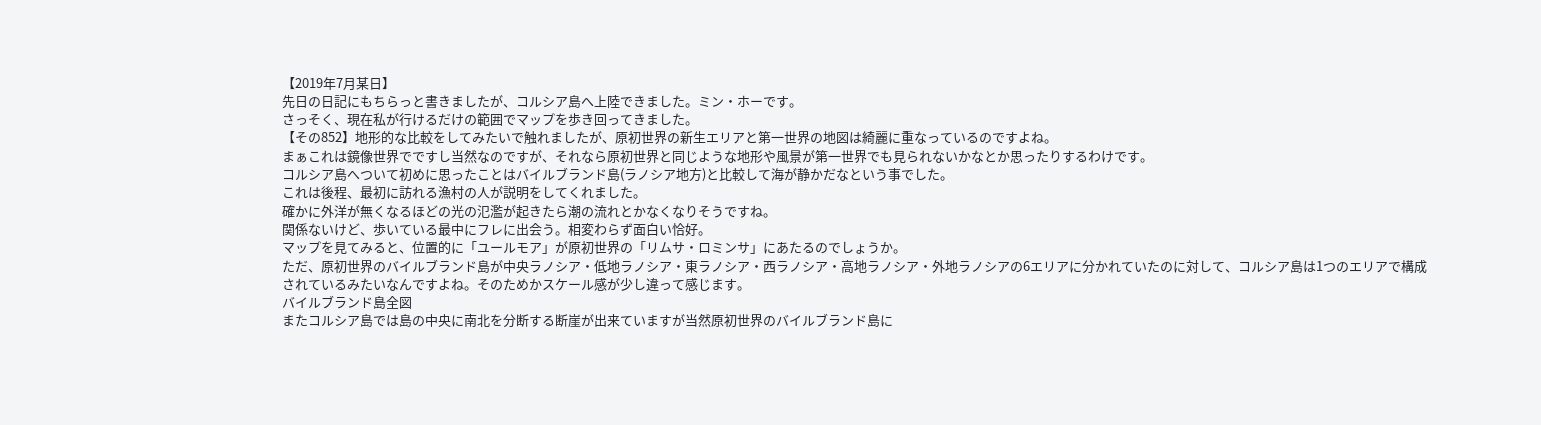【2019年7月某日】
先日の日記にもちらっと書きましたが、コルシア島へ上陸できました。ミン・ホーです。
さっそく、現在私が行けるだけの範囲でマップを歩き回ってきました。
【その852】地形的な比較をしてみたいで触れましたが、原初世界の新生エリアと第一世界の地図は綺麗に重なっているのですよね。
まぁこれは鏡像世界でですし当然なのですが、それなら原初世界と同じような地形や風景が第一世界でも見られないかなとか思ったりするわけです。
コルシア島へついて初めに思ったことはバイルブランド島(ラノシア地方)と比較して海が静かだなという事でした。
これは後程、最初に訪れる漁村の人が説明をしてくれました。
確かに外洋が無くなるほどの光の氾濫が起きたら潮の流れとかなくなりそうですね。
関係ないけど、歩いている最中にフレに出会う。相変わらず面白い恰好。
マップを見てみると、位置的に「ユールモア」が原初世界の「リムサ・ロミンサ」にあたるのでしょうか。
ただ、原初世界のバイルブランド島が中央ラノシア・低地ラノシア・東ラノシア・西ラノシア・高地ラノシア・外地ラノシアの6エリアに分かれていたのに対して、コルシア島は1つのエリアで構成されているみたいなんですよね。そのためかスケール感が少し違って感じます。
バイルブランド島全図
またコルシア島では島の中央に南北を分断する断崖が出来ていますが当然原初世界のバイルブランド島に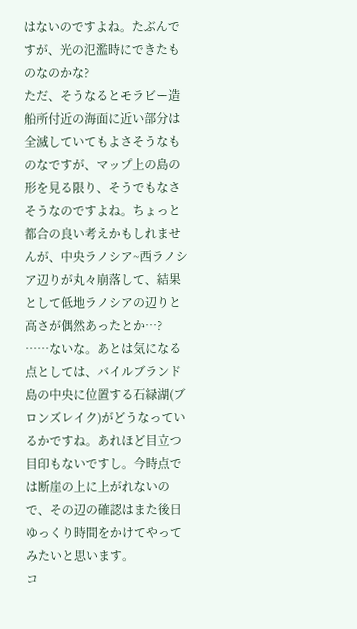はないのですよね。たぶんですが、光の氾濫時にできたものなのかな?
ただ、そうなるとモラビー造船所付近の海面に近い部分は全滅していてもよさそうなものなですが、マップ上の島の形を見る限り、そうでもなさそうなのですよね。ちょっと都合の良い考えかもしれませんが、中央ラノシア~西ラノシア辺りが丸々崩落して、結果として低地ラノシアの辺りと高さが偶然あったとか…?
……ないな。あとは気になる点としては、バイルブランド島の中央に位置する石緑湖(ブロンズレイク)がどうなっているかですね。あれほど目立つ目印もないですし。今時点では断崖の上に上がれないので、その辺の確認はまた後日ゆっくり時間をかけてやってみたいと思います。
コ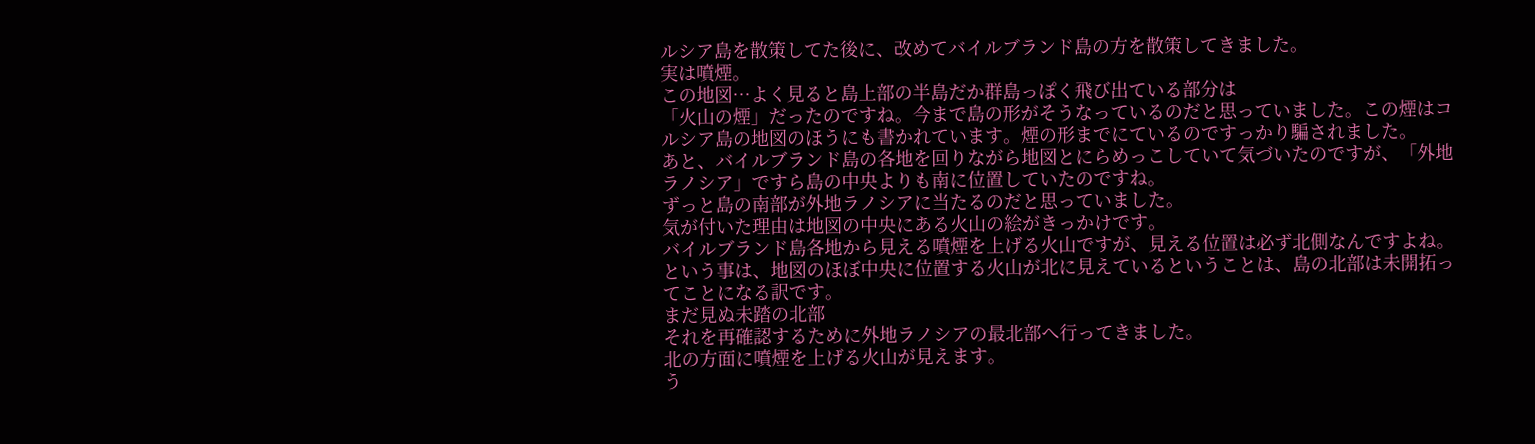ルシア島を散策してた後に、改めてバイルブランド島の方を散策してきました。
実は噴煙。
この地図…よく見ると島上部の半島だか群島っぽく飛び出ている部分は
「火山の煙」だったのですね。今まで島の形がそうなっているのだと思っていました。この煙はコルシア島の地図のほうにも書かれています。煙の形までにているのですっかり騙されました。
あと、バイルブランド島の各地を回りながら地図とにらめっこしていて気づいたのですが、「外地ラノシア」ですら島の中央よりも南に位置していたのですね。
ずっと島の南部が外地ラノシアに当たるのだと思っていました。
気が付いた理由は地図の中央にある火山の絵がきっかけです。
バイルブランド島各地から見える噴煙を上げる火山ですが、見える位置は必ず北側なんですよね。
という事は、地図のほぼ中央に位置する火山が北に見えているということは、島の北部は未開拓ってことになる訳です。
まだ見ぬ未踏の北部
それを再確認するために外地ラノシアの最北部へ行ってきました。
北の方面に噴煙を上げる火山が見えます。
う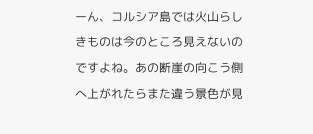ーん、コルシア島では火山らしきものは今のところ見えないのですよね。あの断崖の向こう側へ上がれたらまた違う景色が見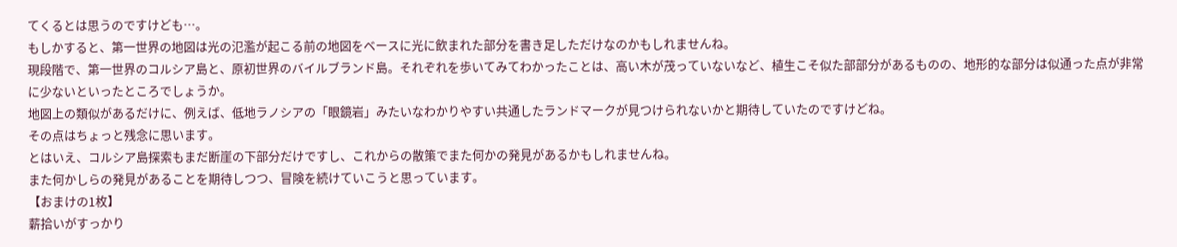てくるとは思うのですけども…。
もしかすると、第一世界の地図は光の氾濫が起こる前の地図をベースに光に飲まれた部分を書き足しただけなのかもしれませんね。
現段階で、第一世界のコルシア島と、原初世界のバイルブランド島。それぞれを歩いてみてわかったことは、高い木が茂っていないなど、植生こそ似た部部分があるものの、地形的な部分は似通った点が非常に少ないといったところでしょうか。
地図上の類似があるだけに、例えば、低地ラノシアの「眼鏡岩」みたいなわかりやすい共通したランドマークが見つけられないかと期待していたのですけどね。
その点はちょっと残念に思います。
とはいえ、コルシア島探索もまだ断崖の下部分だけですし、これからの散策でまた何かの発見があるかもしれませんね。
また何かしらの発見があることを期待しつつ、冒険を続けていこうと思っています。
【おまけの1枚】
薪拾いがすっかり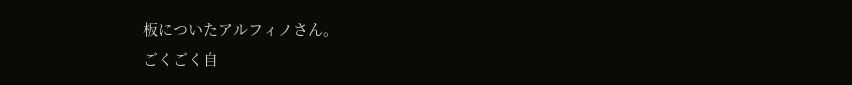板についたアルフィノさん。
ごくごく自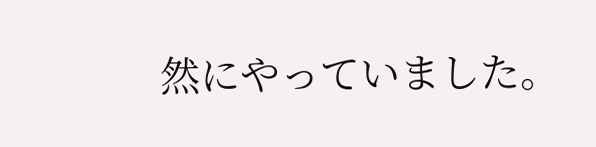然にやっていました。